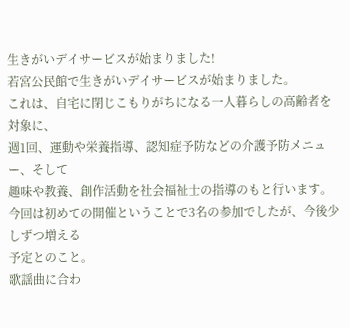生きがいデイサービスが始まりました!
若宮公民館で生きがいデイサービスが始まりました。
これは、自宅に閉じこもりがちになる一人暮らしの高齢者を対象に、
週1回、運動や栄養指導、認知症予防などの介護予防メニュー、そして
趣味や教養、創作活動を社会福祉士の指導のもと行います。
今回は初めての開催ということで3名の参加でしたが、今後少しずつ増える
予定とのこと。
歌謡曲に合わ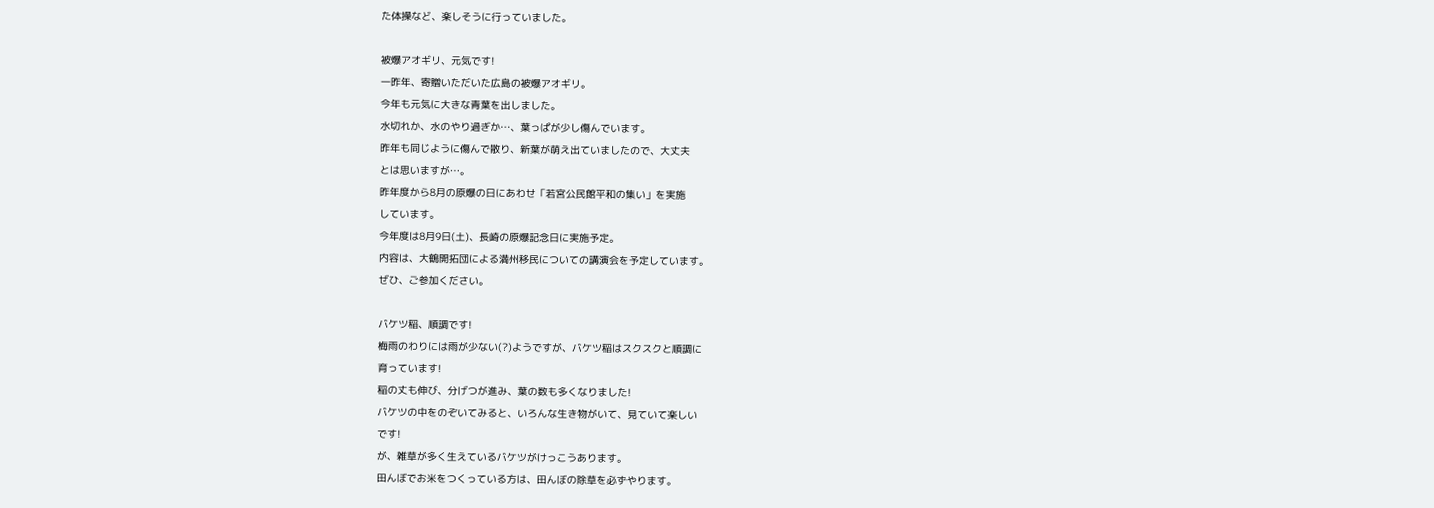た体操など、楽しそうに行っていました。

被爆アオギリ、元気です!
一昨年、寄贈いただいた広島の被爆アオギリ。
今年も元気に大きな青葉を出しました。
水切れか、水のやり過ぎか…、葉っぱが少し傷んでいます。
昨年も同じように傷んで散り、新葉が萌え出ていましたので、大丈夫
とは思いますが…。
昨年度から8月の原爆の日にあわせ「若宮公民館平和の集い」を実施
しています。
今年度は8月9日(土)、長崎の原爆記念日に実施予定。
内容は、大鶴開拓団による満州移民についての講演会を予定しています。
ぜひ、ご参加ください。

バケツ稲、順調です!
梅雨のわりには雨が少ない(?)ようですが、バケツ稲はスクスクと順調に
育っています!
稲の丈も伸び、分げつが進み、葉の数も多くなりました!
バケツの中をのぞいてみると、いろんな生き物がいて、見ていて楽しい
です!
が、雑草が多く生えているバケツがけっこうあります。
田んぼでお米をつくっている方は、田んぼの除草を必ずやります。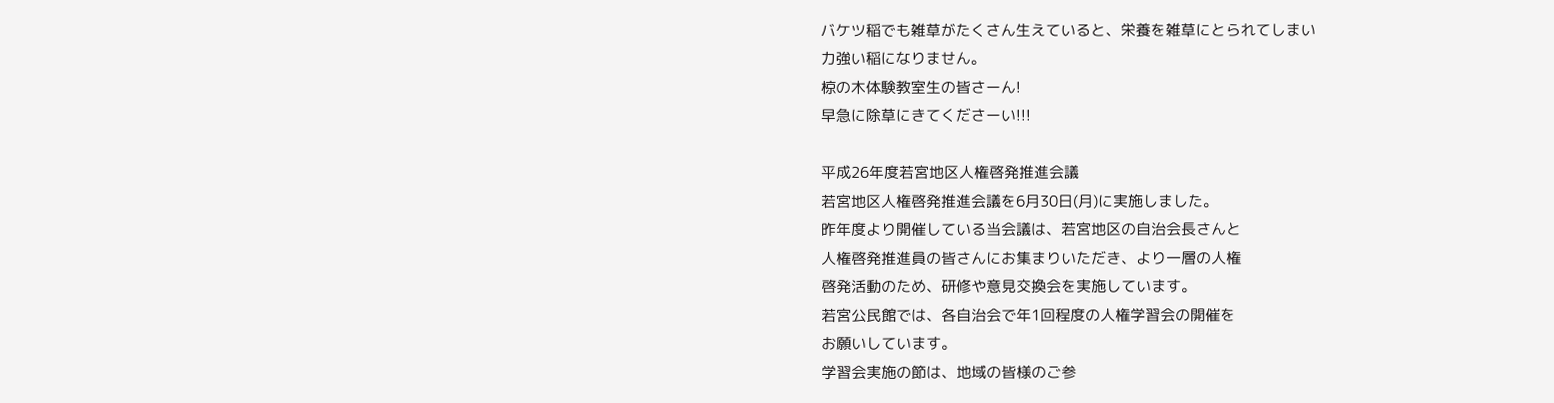バケツ稲でも雑草がたくさん生えていると、栄養を雑草にとられてしまい
力強い稲になりません。
椋の木体験教室生の皆さーん!
早急に除草にきてくださーい!!!

平成26年度若宮地区人権啓発推進会議
若宮地区人権啓発推進会議を6月30日(月)に実施しました。
昨年度より開催している当会議は、若宮地区の自治会長さんと
人権啓発推進員の皆さんにお集まりいただき、より一層の人権
啓発活動のため、研修や意見交換会を実施しています。
若宮公民館では、各自治会で年1回程度の人権学習会の開催を
お願いしています。
学習会実施の節は、地域の皆様のご参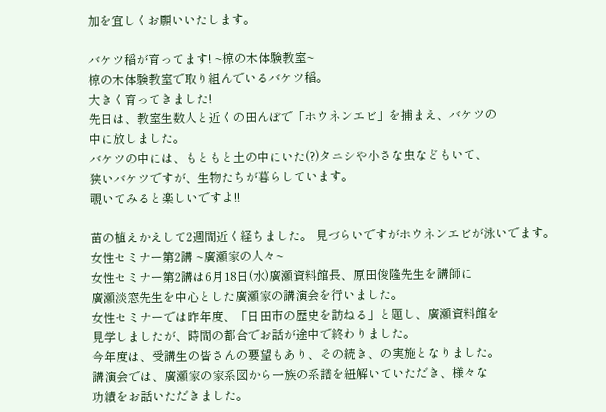加を宜しくお願いいたします。

バケツ稲が育ってます! ~椋の木体験教室~
椋の木体験教室で取り組んでいるバケツ稲。
大きく育ってきました!
先日は、教室生数人と近くの田んぼで「ホウネンエビ」を捕まえ、バケツの
中に放しました。
バケツの中には、もともと土の中にいた(?)タニシや小さな虫などもいて、
狭いバケツですが、生物たちが暮らしています。
覗いてみると楽しいですよ!!

苗の植えかえして2週間近く経ちました。 見づらいですがホウネンエビが泳いでます。
女性セミナー第2講 ~廣瀬家の人々~
女性セミナー第2講は6月18日(水)廣瀬資料館長、原田俊隆先生を講師に
廣瀬淡窓先生を中心とした廣瀬家の講演会を行いました。
女性セミナーでは昨年度、「日田市の歴史を訪ねる」と題し、廣瀬資料館を
見学しましたが、時間の都合でお話が途中で終わりました。
今年度は、受講生の皆さんの要望もあり、その続き、の実施となりました。
講演会では、廣瀬家の家系図から一族の系譜を紐解いていただき、様々な
功績をお話いただきました。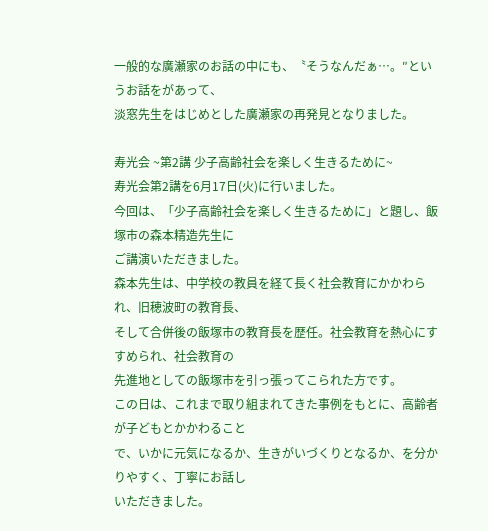一般的な廣瀬家のお話の中にも、〝そうなんだぁ…。″というお話をがあって、
淡窓先生をはじめとした廣瀬家の再発見となりました。

寿光会 ~第2講 少子高齢社会を楽しく生きるために~
寿光会第2講を6月17日(火)に行いました。
今回は、「少子高齢社会を楽しく生きるために」と題し、飯塚市の森本精造先生に
ご講演いただきました。
森本先生は、中学校の教員を経て長く社会教育にかかわられ、旧穂波町の教育長、
そして合併後の飯塚市の教育長を歴任。社会教育を熱心にすすめられ、社会教育の
先進地としての飯塚市を引っ張ってこられた方です。
この日は、これまで取り組まれてきた事例をもとに、高齢者が子どもとかかわること
で、いかに元気になるか、生きがいづくりとなるか、を分かりやすく、丁寧にお話し
いただきました。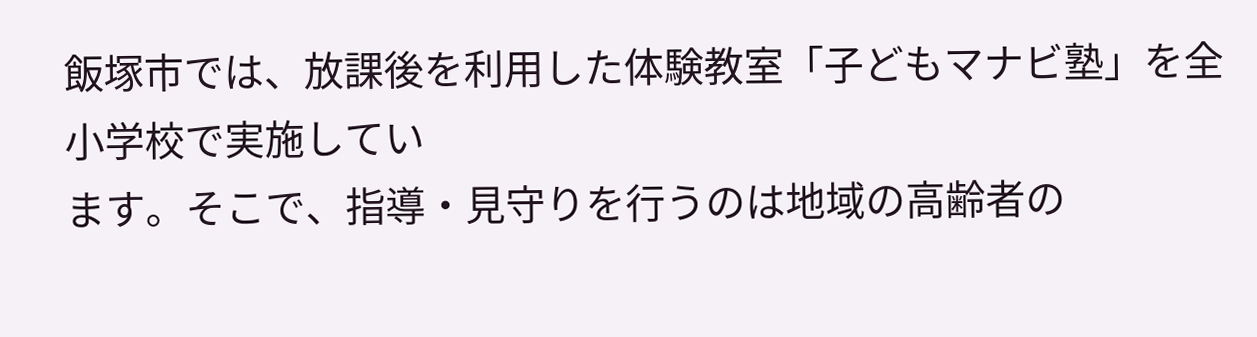飯塚市では、放課後を利用した体験教室「子どもマナビ塾」を全小学校で実施してい
ます。そこで、指導・見守りを行うのは地域の高齢者の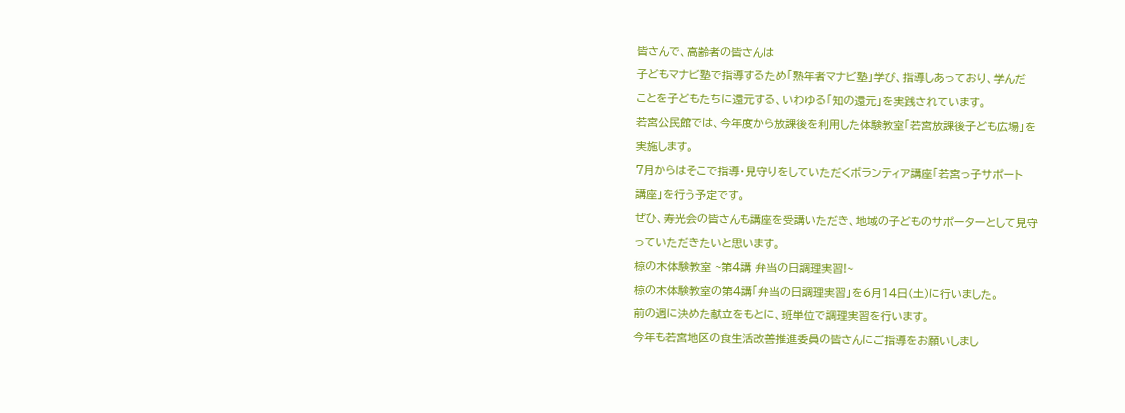皆さんで、高齢者の皆さんは
子どもマナビ塾で指導するため「熟年者マナビ塾」学び、指導しあっており、学んだ
ことを子どもたちに還元する、いわゆる「知の還元」を実践されています。
若宮公民館では、今年度から放課後を利用した体験教室「若宮放課後子ども広場」を
実施します。
7月からはそこで指導・見守りをしていただくボランティア講座「若宮っ子サポート
講座」を行う予定です。
ぜひ、寿光会の皆さんも講座を受講いただき、地域の子どものサポーターとして見守
っていただきたいと思います。
椋の木体験教室 ~第4講 弁当の日調理実習!~
椋の木体験教室の第4講「弁当の日調理実習」を6月14日(土)に行いました。
前の週に決めた献立をもとに、班単位で調理実習を行います。
今年も若宮地区の食生活改善推進委員の皆さんにご指導をお願いしまし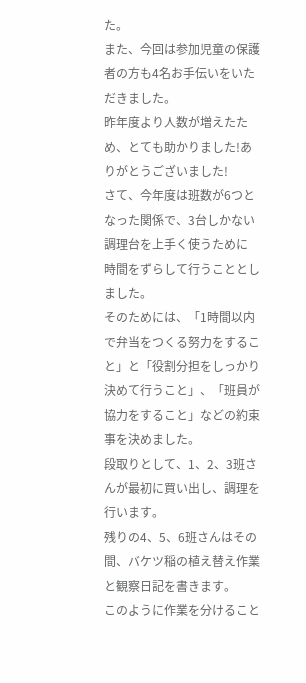た。
また、今回は参加児童の保護者の方も4名お手伝いをいただきました。
昨年度より人数が増えたため、とても助かりました!ありがとうございました!
さて、今年度は班数が6つとなった関係で、3台しかない調理台を上手く使うために
時間をずらして行うこととしました。
そのためには、「1時間以内で弁当をつくる努力をすること」と「役割分担をしっかり
決めて行うこと」、「班員が協力をすること」などの約束事を決めました。
段取りとして、1、2、3班さんが最初に買い出し、調理を行います。
残りの4、5、6班さんはその間、バケツ稲の植え替え作業と観察日記を書きます。
このように作業を分けること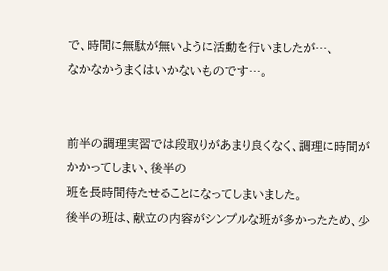で、時間に無駄が無いように活動を行いましたが…、
なかなかうまくはいかないものです…。


前半の調理実習では段取りがあまり良くなく、調理に時間がかかってしまい、後半の
班を長時間待たせることになってしまいました。
後半の班は、献立の内容がシンプルな班が多かったため、少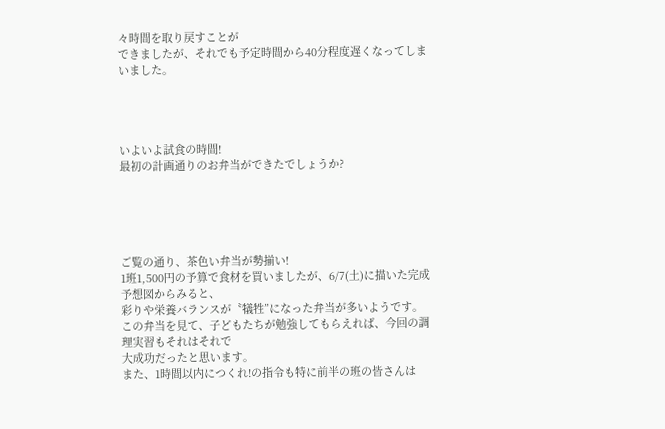々時間を取り戻すことが
できましたが、それでも予定時間から40分程度遅くなってしまいました。




いよいよ試食の時間!
最初の計画通りのお弁当ができたでしょうか?





ご覧の通り、茶色い弁当が勢揃い!
1班1,500円の予算で食材を買いましたが、6/7(土)に描いた完成予想図からみると、
彩りや栄養バランスが〝犠牲”になった弁当が多いようです。
この弁当を見て、子どもたちが勉強してもらえれば、今回の調理実習もそれはそれで
大成功だったと思います。
また、1時間以内につくれ!の指令も特に前半の班の皆さんは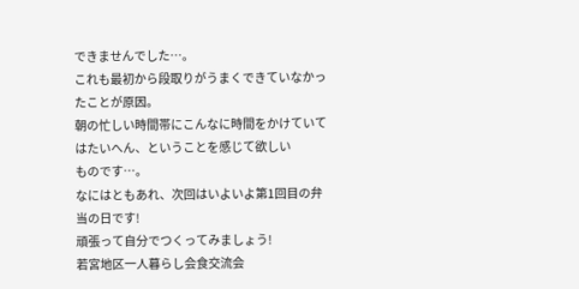できませんでした…。
これも最初から段取りがうまくできていなかったことが原因。
朝の忙しい時間帯にこんなに時間をかけていてはたいへん、ということを感じて欲しい
ものです…。
なにはともあれ、次回はいよいよ第1回目の弁当の日です!
頑張って自分でつくってみましょう!
若宮地区一人暮らし会食交流会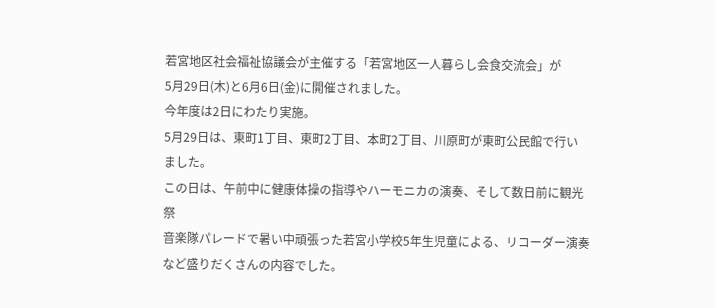若宮地区社会福祉協議会が主催する「若宮地区一人暮らし会食交流会」が
5月29日(木)と6月6日(金)に開催されました。
今年度は2日にわたり実施。
5月29日は、東町1丁目、東町2丁目、本町2丁目、川原町が東町公民館で行い
ました。
この日は、午前中に健康体操の指導やハーモニカの演奏、そして数日前に観光祭
音楽隊パレードで暑い中頑張った若宮小学校5年生児童による、リコーダー演奏
など盛りだくさんの内容でした。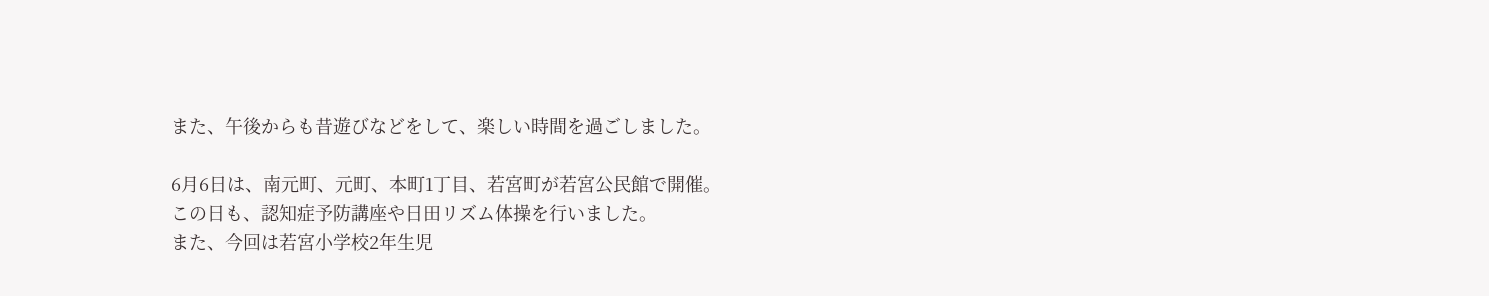また、午後からも昔遊びなどをして、楽しい時間を過ごしました。

6月6日は、南元町、元町、本町1丁目、若宮町が若宮公民館で開催。
この日も、認知症予防講座や日田リズム体操を行いました。
また、今回は若宮小学校2年生児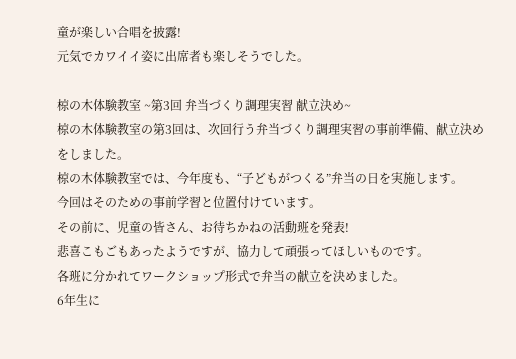童が楽しい合唱を披露!
元気でカワイイ姿に出席者も楽しそうでした。

椋の木体験教室 ~第3回 弁当づくり調理実習 献立決め~
椋の木体験教室の第3回は、次回行う弁当づくり調理実習の事前準備、献立決め
をしました。
椋の木体験教室では、今年度も、“子どもがつくる”弁当の日を実施します。
今回はそのための事前学習と位置付けています。
その前に、児童の皆さん、お待ちかねの活動班を発表!
悲喜こもごもあったようですが、協力して頑張ってほしいものです。
各班に分かれてワークショップ形式で弁当の献立を決めました。
6年生に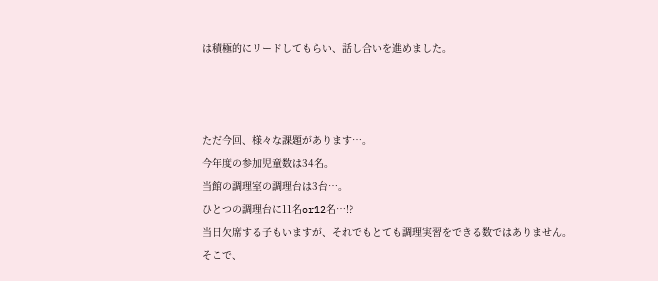は積極的にリードしてもらい、話し合いを進めました。



ただ今回、様々な課題があります…。
今年度の参加児童数は34名。
当館の調理室の調理台は3台…。
ひとつの調理台に11名or12名…!?
当日欠席する子もいますが、それでもとても調理実習をできる数ではありません。
そこで、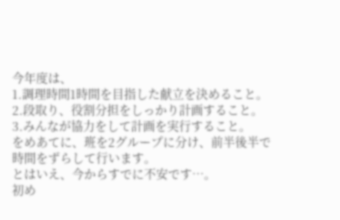今年度は、
1.調理時間1時間を目指した献立を決めること。
2.段取り、役割分担をしっかり計画すること。
3.みんなが協力をして計画を実行すること。
をめあてに、班を2グループに分け、前半後半で時間をずらして行います。
とはいえ、今からすでに不安です…。
初め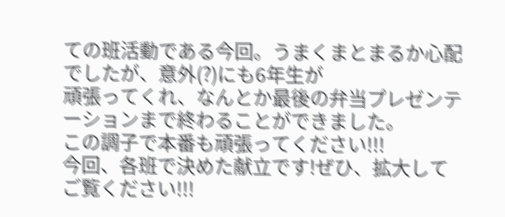ての班活動である今回。うまくまとまるか心配でしたが、意外(?)にも6年生が
頑張ってくれ、なんとか最後の弁当プレゼンテーションまで終わることができました。
この調子で本番も頑張ってください!!!
今回、各班で決めた献立です!ぜひ、拡大してご覧ください!!!